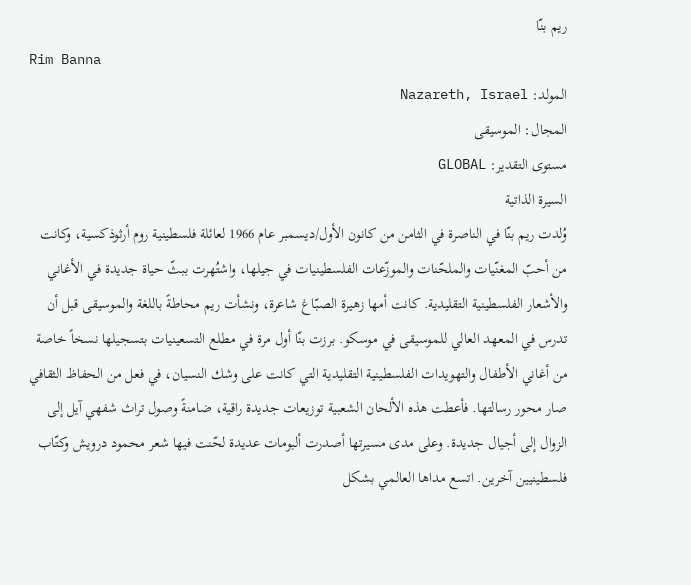ريم بنّا
Rim Banna
المولد: Nazareth, Israel
المجال: الموسيقى
مستوى التقدير: GLOBAL
السيرة الذاتية
وُلدت ريم بنّا في الناصرة في الثامن من كانون الأول/ديسمبر عام 1966 لعائلة فلسطينية روم أرثوذكسية، وكانت من أحبّ المغنّيات والملحّنات والموزّعات الفلسطينيات في جيلها، واشتُهرت ببثّ حياة جديدة في الأغاني والأشعار الفلسطينية التقليدية. كانت أمها زهيرة الصبّاغ شاعرة، ونشأت ريم محاطةً باللغة والموسيقى قبل أن تدرس في المعهد العالي للموسيقى في موسكو. برزت بنّا أول مرة في مطلع التسعينيات بتسجيلها نسخاً خاصة من أغاني الأطفال والتهويدات الفلسطينية التقليدية التي كانت على وشك النسيان، في فعل من الحفاظ الثقافي صار محور رسالتها. فأعطت هذه الألحان الشعبية توزيعات جديدة راقية، ضامنةً وصول تراث شفهي آيل إلى الزوال إلى أجيال جديدة. وعلى مدى مسيرتها أصدرت ألبومات عديدة لحّنت فيها شعر محمود درويش وكتّاب فلسطينيين آخرين. اتسع مداها العالمي بشكل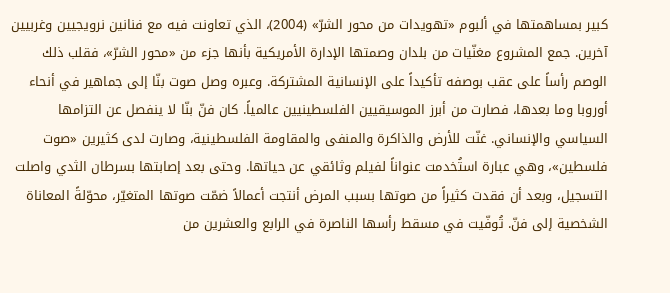كبير بمساهمتها في ألبوم «تهويدات من محور الشرّ» (2004)، الذي تعاونت فيه مع فنانين نرويجيين وغربيين آخرين. جمع المشروع مغنّيات من بلدان وصمتها الإدارة الأمريكية بأنها جزء من «محور الشرّ»، فقلب ذلك الوصم رأساً على عقب بوصفه تأكيداً على الإنسانية المشتركة. وعبره وصل صوت بنّا إلى جماهير في أنحاء أوروبا وما بعدها، فصارت من أبرز الموسيقيين الفلسطينيين عالمياً. كان فنّ بنّا لا ينفصل عن التزامها السياسي والإنساني. غنّت للأرض والذاكرة والمنفى والمقاومة الفلسطينية، وصارت لدى كثيرين «صوت فلسطين»، وهي عبارة استُخدمت عنواناً لفيلم وثائقي عن حياتها. وحتى بعد إصابتها بسرطان الثدي واصلت التسجيل، وبعد أن فقدت كثيراً من صوتها بسبب المرض أنتجت أعمالاً ضمّت صوتها المتغيّر، محوّلةً المعاناة الشخصية إلى فنّ. تُوفّيت في مسقط رأسها الناصرة في الرابع والعشرين من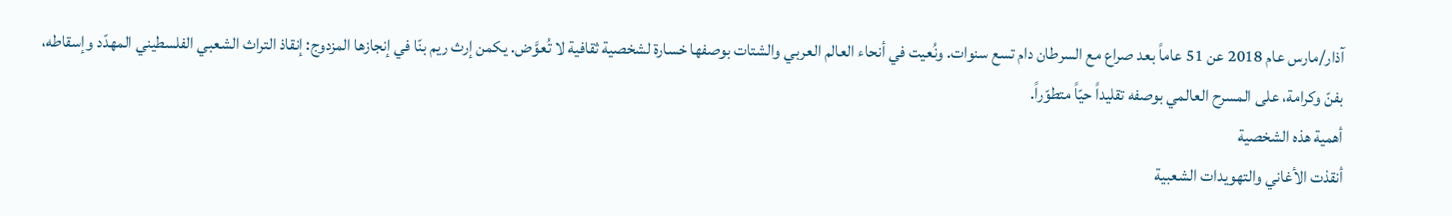آذار/مارس عام 2018 عن 51 عاماً بعد صراع مع السرطان دام تسع سنوات. ونُعيت في أنحاء العالم العربي والشتات بوصفها خسارة لشخصية ثقافية لا تُعوَّض. يكمن إرث ريم بنّا في إنجازها المزدوج: إنقاذ التراث الشعبي الفلسطيني المهدّد وإسقاطه، بفنّ وكرامة، على المسرح العالمي بوصفه تقليداً حيّاً متطوّراً.
أهمية هذه الشخصية
أنقذت الأغاني والتهويدات الشعبية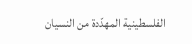الفلسطينية المهدّدة من النسيان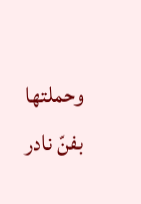وحملتها بفنّ نادر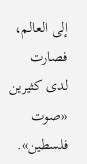إلى العالم، فصارت لدى كثيرين «صوت فلسطين».